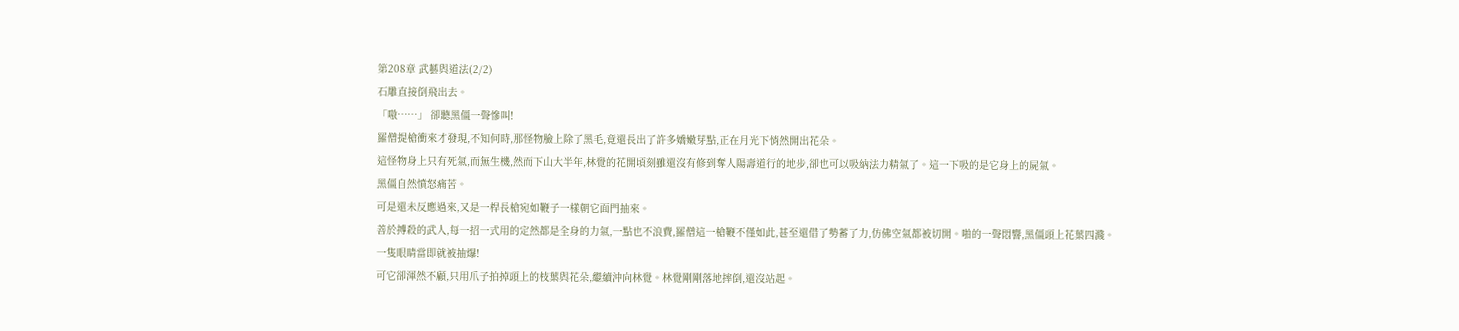第208章 武藝與道法(2/2)
石雕直接倒飛出去。
「嗷……」 卻聽黑僵一聲慘叫!
羅僧提槍衝來才發現,不知何時,那怪物臉上除了黑毛,竟還長出了許多嬌嫩芽點,正在月光下悄然開出花朵。
這怪物身上只有死氣,而無生機,然而下山大半年,林覺的花開頃刻雖還沒有修到奪人陽壽道行的地步,卻也可以吸納法力精氣了。這一下吸的是它身上的屍氣。
黑僵自然憤怒痛苦。
可是還未反應過來,又是一桿長槍宛如鞭子一樣朝它面門抽來。
善於搏殺的武人,每一招一式用的定然都是全身的力氣,一點也不浪費,羅僧這一槍鞭不僅如此,甚至還借了勢蓄了力,仿佛空氣都被切開。啪的一聲悶響,黑僵頭上花葉四濺。
一隻眼睛當即就被抽爆!
可它卻渾然不顧,只用爪子拍掉頭上的枝葉與花朵,繼續沖向林覺。林覺剛剛落地摔倒,還沒站起。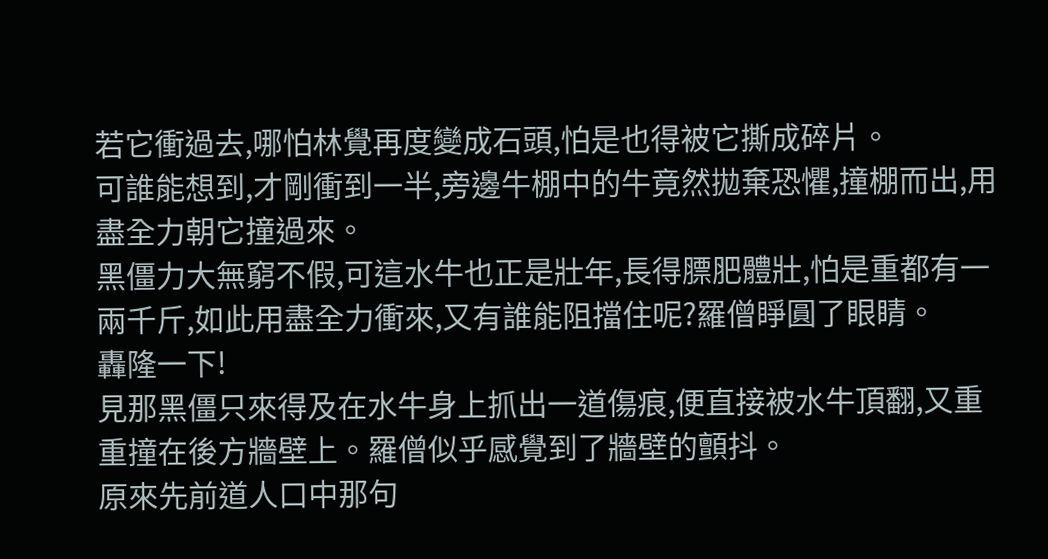若它衝過去,哪怕林覺再度變成石頭,怕是也得被它撕成碎片。
可誰能想到,才剛衝到一半,旁邊牛棚中的牛竟然拋棄恐懼,撞棚而出,用盡全力朝它撞過來。
黑僵力大無窮不假,可這水牛也正是壯年,長得膘肥體壯,怕是重都有一兩千斤,如此用盡全力衝來,又有誰能阻擋住呢?羅僧睜圓了眼睛。
轟隆一下!
見那黑僵只來得及在水牛身上抓出一道傷痕,便直接被水牛頂翻,又重重撞在後方牆壁上。羅僧似乎感覺到了牆壁的顫抖。
原來先前道人口中那句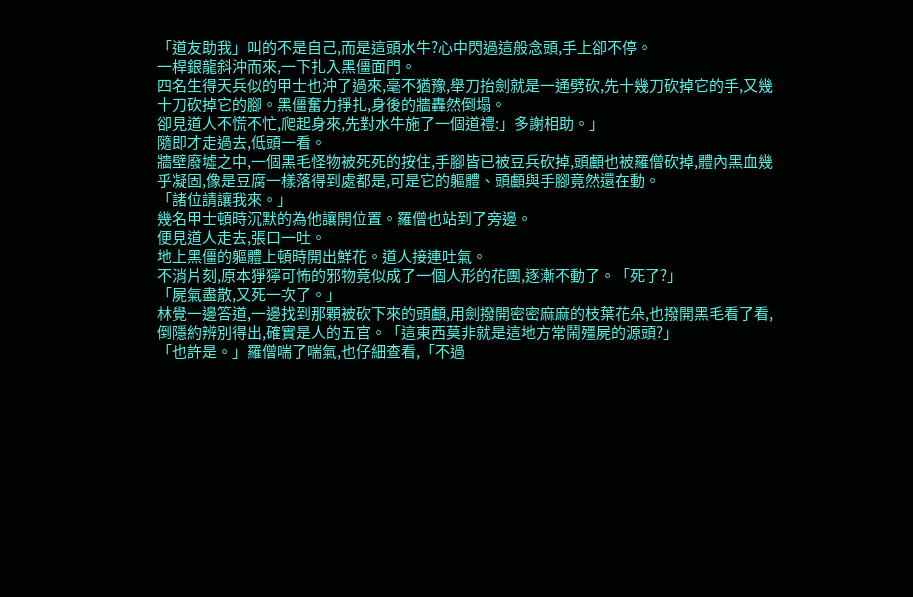「道友助我」叫的不是自己,而是這頭水牛?心中閃過這般念頭,手上卻不停。
一桿銀龍斜沖而來,一下扎入黑僵面門。
四名生得天兵似的甲士也沖了過來,毫不猶豫,舉刀抬劍就是一通劈砍,先十幾刀砍掉它的手,又幾十刀砍掉它的腳。黑僵奮力掙扎,身後的牆轟然倒塌。
卻見道人不慌不忙,爬起身來,先對水牛施了一個道禮:」多謝相助。」
隨即才走過去,低頭一看。
牆壁廢墟之中,一個黑毛怪物被死死的按住,手腳皆已被豆兵砍掉,頭顱也被羅僧砍掉,體內黑血幾乎凝固,像是豆腐一樣落得到處都是,可是它的軀體、頭顱與手腳竟然還在動。
「諸位請讓我來。」
幾名甲士頓時沉默的為他讓開位置。羅僧也站到了旁邊。
便見道人走去,張口一吐。
地上黑僵的軀體上頓時開出鮮花。道人接連吐氣。
不消片刻,原本猙獰可怖的邪物竟似成了一個人形的花團,逐漸不動了。「死了?」
「屍氣盡散,又死一次了。」
林覺一邊答道,一邊找到那顆被砍下來的頭顱,用劍撥開密密麻麻的枝葉花朵,也撥開黑毛看了看,倒隱約辨別得出,確實是人的五官。「這東西莫非就是這地方常鬧殭屍的源頭?」
「也許是。」羅僧喘了喘氣,也仔細查看,「不過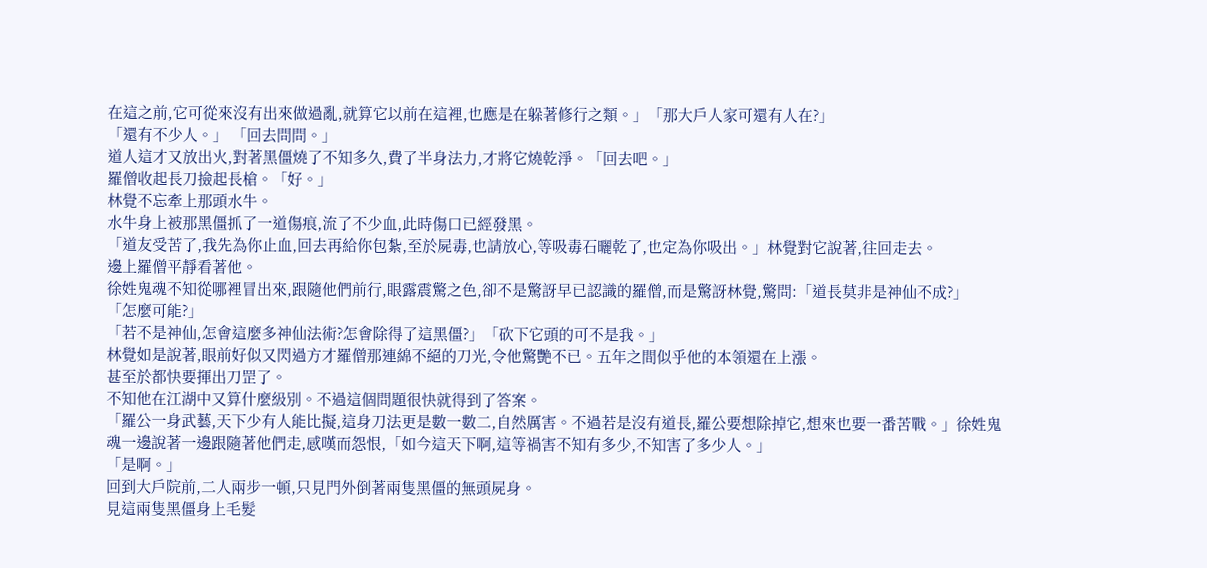在這之前,它可從來沒有出來做過亂,就算它以前在這裡,也應是在躲著修行之類。」「那大戶人家可還有人在?」
「還有不少人。」 「回去問問。」
道人這才又放出火,對著黑僵燒了不知多久,費了半身法力,才將它燒乾淨。「回去吧。」
羅僧收起長刀撿起長槍。「好。」
林覺不忘牽上那頭水牛。
水牛身上被那黑僵抓了一道傷痕,流了不少血,此時傷口已經發黑。
「道友受苦了,我先為你止血,回去再給你包紮,至於屍毒,也請放心,等吸毒石曬乾了,也定為你吸出。」林覺對它說著,往回走去。
邊上羅僧平靜看著他。
徐姓鬼魂不知從哪裡冒出來,跟隨他們前行,眼露震驚之色,卻不是驚訝早已認識的羅僧,而是驚訝林覺,驚問:「道長莫非是神仙不成?」
「怎麼可能?」
「若不是神仙,怎會這麼多神仙法術?怎會除得了這黑僵?」「砍下它頭的可不是我。」
林覺如是說著,眼前好似又閃過方才羅僧那連綿不絕的刀光,令他驚艷不已。五年之間似乎他的本領還在上漲。
甚至於都快要揮出刀罡了。
不知他在江湖中又算什麼級別。不過這個問題很快就得到了答案。
「羅公一身武藝,天下少有人能比擬,這身刀法更是數一數二,自然厲害。不過若是沒有道長,羅公要想除掉它,想來也要一番苦戰。」徐姓鬼魂一邊說著一邊跟隨著他們走,感嘆而怨恨,「如今這天下啊,這等禍害不知有多少,不知害了多少人。」
「是啊。」
回到大戶院前,二人兩步一頓,只見門外倒著兩隻黑僵的無頭屍身。
見這兩隻黑僵身上毛髮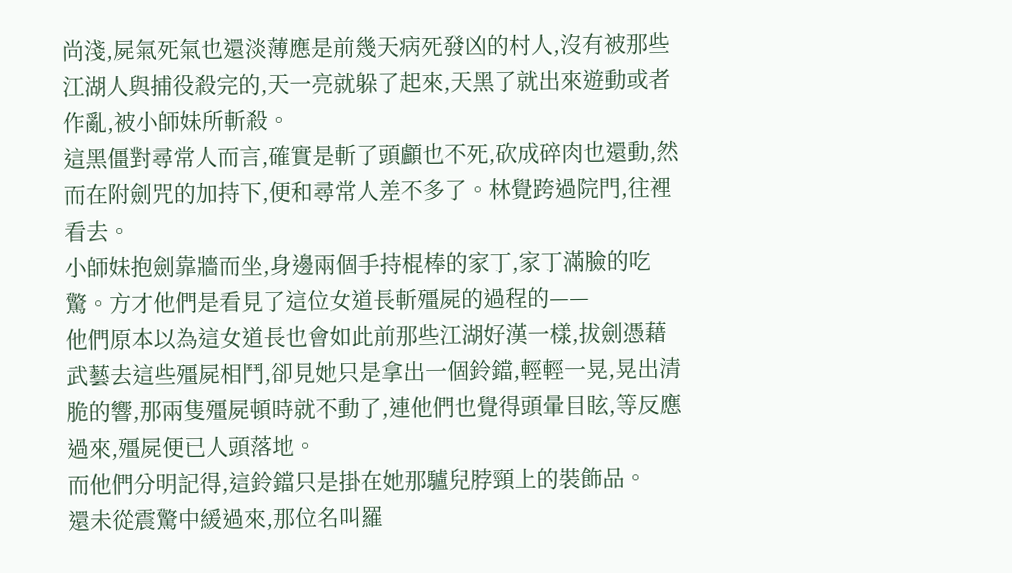尚淺,屍氣死氣也還淡薄應是前幾天病死發凶的村人,沒有被那些江湖人與捕役殺完的,天一亮就躲了起來,天黑了就出來遊動或者作亂,被小師妹所斬殺。
這黑僵對尋常人而言,確實是斬了頭顱也不死,砍成碎肉也還動,然而在附劍咒的加持下,便和尋常人差不多了。林覺跨過院門,往裡看去。
小師妹抱劍靠牆而坐,身邊兩個手持棍棒的家丁,家丁滿臉的吃驚。方才他們是看見了這位女道長斬殭屍的過程的——
他們原本以為這女道長也會如此前那些江湖好漢一樣,拔劍憑藉武藝去這些殭屍相鬥,卻見她只是拿出一個鈴鐺,輕輕一晃,晃出清脆的響,那兩隻殭屍頓時就不動了,連他們也覺得頭暈目眩,等反應過來,殭屍便已人頭落地。
而他們分明記得,這鈴鐺只是掛在她那驢兒脖頸上的裝飾品。
還未從震驚中緩過來,那位名叫羅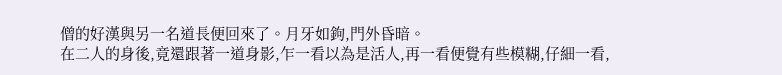僧的好漢與另一名道長便回來了。月牙如鉤,門外昏暗。
在二人的身後,竟還跟著一道身影,乍一看以為是活人,再一看便覺有些模糊,仔細一看,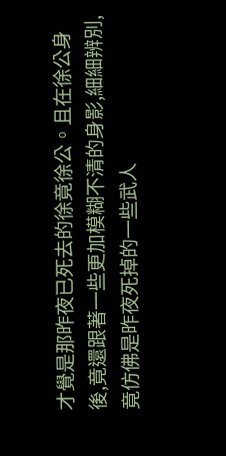才覺是那昨夜已死去的徐竟徐公。且在徐公身後,竟還跟著一些更加模糊不清的身影,細細辨別,竟仿佛是昨夜死掉的一些武人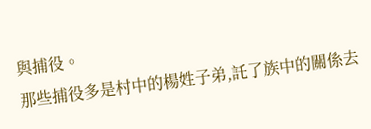與捕役。
那些捕役多是村中的楊姓子弟,託了族中的關係去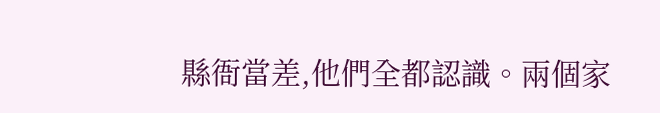縣衙當差,他們全都認識。兩個家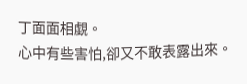丁面面相覷。
心中有些害怕,卻又不敢表露出來。